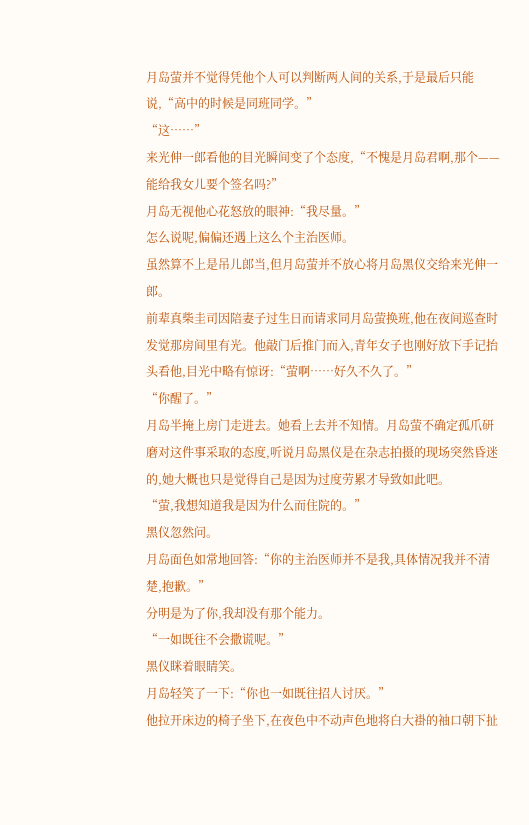月岛萤并不觉得凭他个人可以判断两人间的关系,于是最后只能说,“高中的时候是同班同学。”
“这……”
来光伸一郎看他的目光瞬间变了个态度,“不愧是月岛君啊,那个——能给我女儿要个签名吗?”
月岛无视他心花怒放的眼神:“我尽量。”
怎么说呢,偏偏还遇上这么个主治医师。
虽然算不上是吊儿郎当,但月岛萤并不放心将月岛黑仪交给来光伸一郎。
前辈真柴圭司因陪妻子过生日而请求同月岛萤换班,他在夜间巡查时发觉那房间里有光。他敲门后推门而入,青年女子也刚好放下手记抬头看他,目光中略有惊讶:“萤啊……好久不久了。”
“你醒了。”
月岛半掩上房门走进去。她看上去并不知情。月岛萤不确定孤爪研磨对这件事采取的态度,听说月岛黑仪是在杂志拍摄的现场突然昏迷的,她大概也只是觉得自己是因为过度劳累才导致如此吧。
“萤,我想知道我是因为什么而住院的。”
黑仪忽然问。
月岛面色如常地回答:“你的主治医师并不是我,具体情况我并不清楚,抱歉。”
分明是为了你,我却没有那个能力。
“一如既往不会撒谎呢。”
黑仪眯着眼睛笑。
月岛轻笑了一下:“你也一如既往招人讨厌。”
他拉开床边的椅子坐下,在夜色中不动声色地将白大褂的袖口朝下扯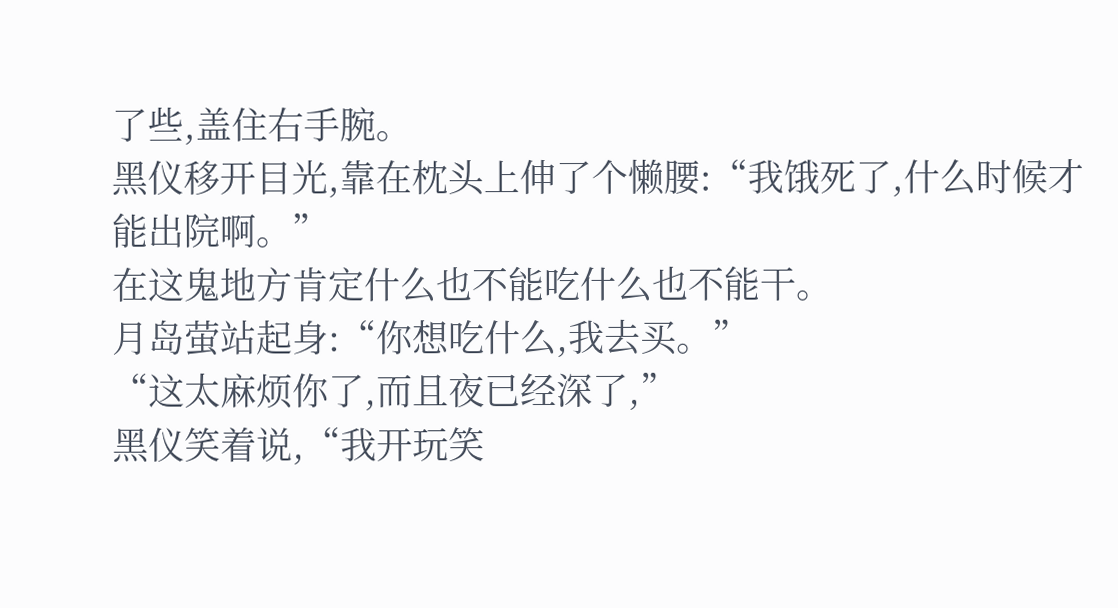了些,盖住右手腕。
黑仪移开目光,靠在枕头上伸了个懒腰:“我饿死了,什么时候才能出院啊。”
在这鬼地方肯定什么也不能吃什么也不能干。
月岛萤站起身:“你想吃什么,我去买。”
“这太麻烦你了,而且夜已经深了,”
黑仪笑着说,“我开玩笑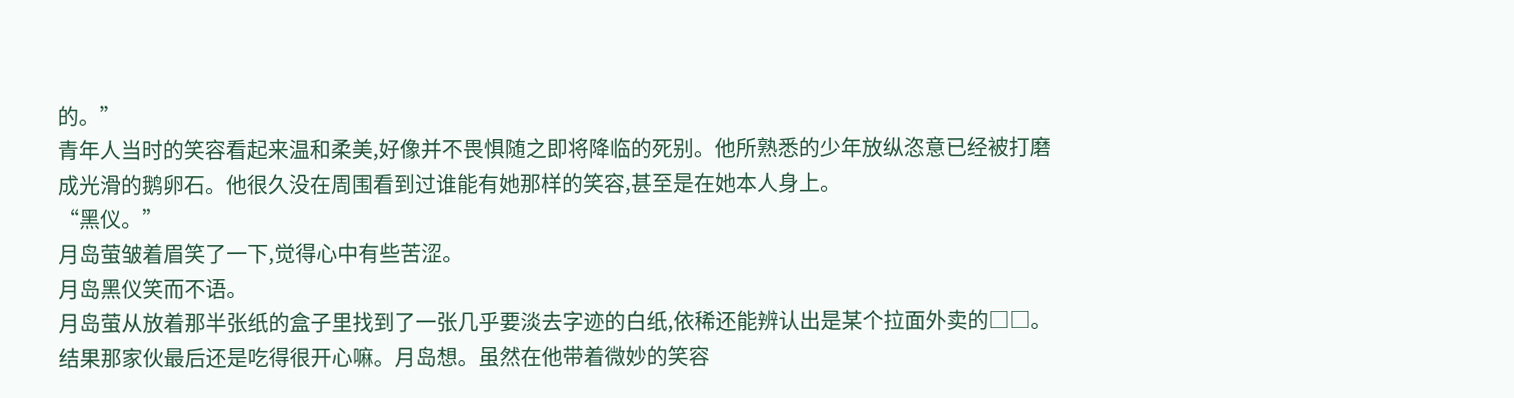的。”
青年人当时的笑容看起来温和柔美,好像并不畏惧随之即将降临的死别。他所熟悉的少年放纵恣意已经被打磨成光滑的鹅卵石。他很久没在周围看到过谁能有她那样的笑容,甚至是在她本人身上。
“黑仪。”
月岛萤皱着眉笑了一下,觉得心中有些苦涩。
月岛黑仪笑而不语。
月岛萤从放着那半张纸的盒子里找到了一张几乎要淡去字迹的白纸,依稀还能辨认出是某个拉面外卖的□□。
结果那家伙最后还是吃得很开心嘛。月岛想。虽然在他带着微妙的笑容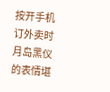按开手机订外卖时月岛黑仪的表情堪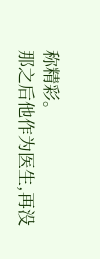称精彩。
那之后他作为医生,再没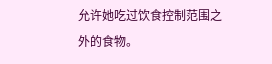允许她吃过饮食控制范围之外的食物。